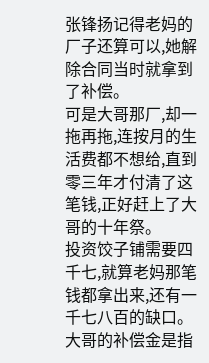张锋扬记得老妈的厂子还算可以,她解除合同当时就拿到了补偿。
可是大哥那厂,却一拖再拖,连按月的生活费都不想给,直到零三年才付清了这笔钱,正好赶上了大哥的十年祭。
投资饺子铺需要四千七,就算老妈那笔钱都拿出来,还有一千七八百的缺口。
大哥的补偿金是指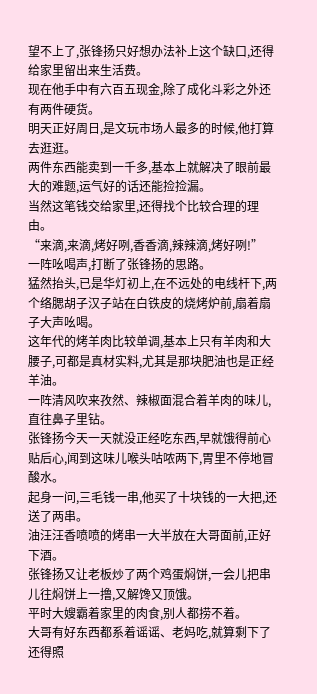望不上了,张锋扬只好想办法补上这个缺口,还得给家里留出来生活费。
现在他手中有六百五现金,除了成化斗彩之外还有两件硬货。
明天正好周日,是文玩市场人最多的时候,他打算去逛逛。
两件东西能卖到一千多,基本上就解决了眼前最大的难题,运气好的话还能捡捡漏。
当然这笔钱交给家里,还得找个比较合理的理由。
“来滴,来滴,烤好咧,香香滴,辣辣滴,烤好咧!”
一阵吆喝声,打断了张锋扬的思路。
猛然抬头,已是华灯初上,在不远处的电线杆下,两个络腮胡子汉子站在白铁皮的烧烤炉前,扇着扇子大声吆喝。
这年代的烤羊肉比较单调,基本上只有羊肉和大腰子,可都是真材实料,尤其是那块肥油也是正经羊油。
一阵清风吹来孜然、辣椒面混合着羊肉的味儿,直往鼻子里钻。
张锋扬今天一天就没正经吃东西,早就饿得前心贴后心,闻到这味儿喉头咕哝两下,胃里不停地冒酸水。
起身一问,三毛钱一串,他买了十块钱的一大把,还送了两串。
油汪汪香喷喷的烤串一大半放在大哥面前,正好下酒。
张锋扬又让老板炒了两个鸡蛋焖饼,一会儿把串儿往焖饼上一撸,又解馋又顶饿。
平时大嫂霸着家里的肉食,别人都捞不着。
大哥有好东西都系着谣谣、老妈吃,就算剩下了还得照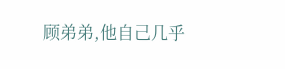顾弟弟,他自己几乎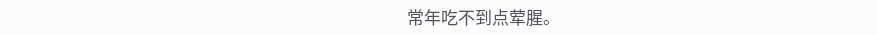常年吃不到点荤腥。